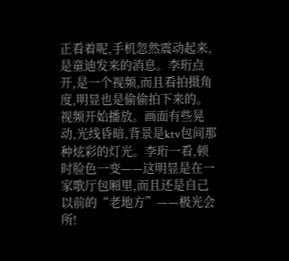正看着呢,手机忽然震动起来,是童迪发来的消息。李珩点开,是一个视频,而且看拍摄角度,明显也是偷偷拍下来的。
视频开始播放。画面有些晃动,光线昏暗,背景是ktv包间那种炫彩的灯光。李珩一看,顿时脸色一变——这明显是在一家歌厅包厢里,而且还是自己以前的“老地方”——极光会所!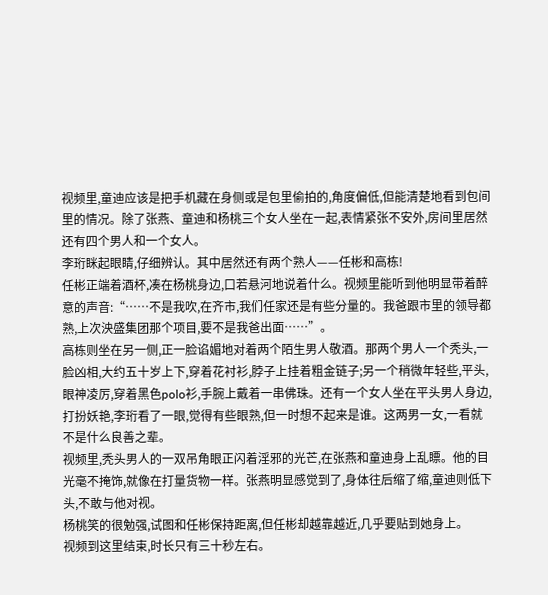视频里,童迪应该是把手机藏在身侧或是包里偷拍的,角度偏低,但能清楚地看到包间里的情况。除了张燕、童迪和杨桃三个女人坐在一起,表情紧张不安外,房间里居然还有四个男人和一个女人。
李珩眯起眼睛,仔细辨认。其中居然还有两个熟人——任彬和高栋!
任彬正端着酒杯,凑在杨桃身边,口若悬河地说着什么。视频里能听到他明显带着醉意的声音:“……不是我吹,在齐市,我们任家还是有些分量的。我爸跟市里的领导都熟,上次泱盛集团那个项目,要不是我爸出面……”。
高栋则坐在另一侧,正一脸谄媚地对着两个陌生男人敬酒。那两个男人一个秃头,一脸凶相,大约五十岁上下,穿着花衬衫,脖子上挂着粗金链子;另一个稍微年轻些,平头,眼神凌厉,穿着黑色polo衫,手腕上戴着一串佛珠。还有一个女人坐在平头男人身边,打扮妖艳,李珩看了一眼,觉得有些眼熟,但一时想不起来是谁。这两男一女,一看就不是什么良善之辈。
视频里,秃头男人的一双吊角眼正闪着淫邪的光芒,在张燕和童迪身上乱瞟。他的目光毫不掩饰,就像在打量货物一样。张燕明显感觉到了,身体往后缩了缩,童迪则低下头,不敢与他对视。
杨桃笑的很勉强,试图和任彬保持距离,但任彬却越靠越近,几乎要贴到她身上。
视频到这里结束,时长只有三十秒左右。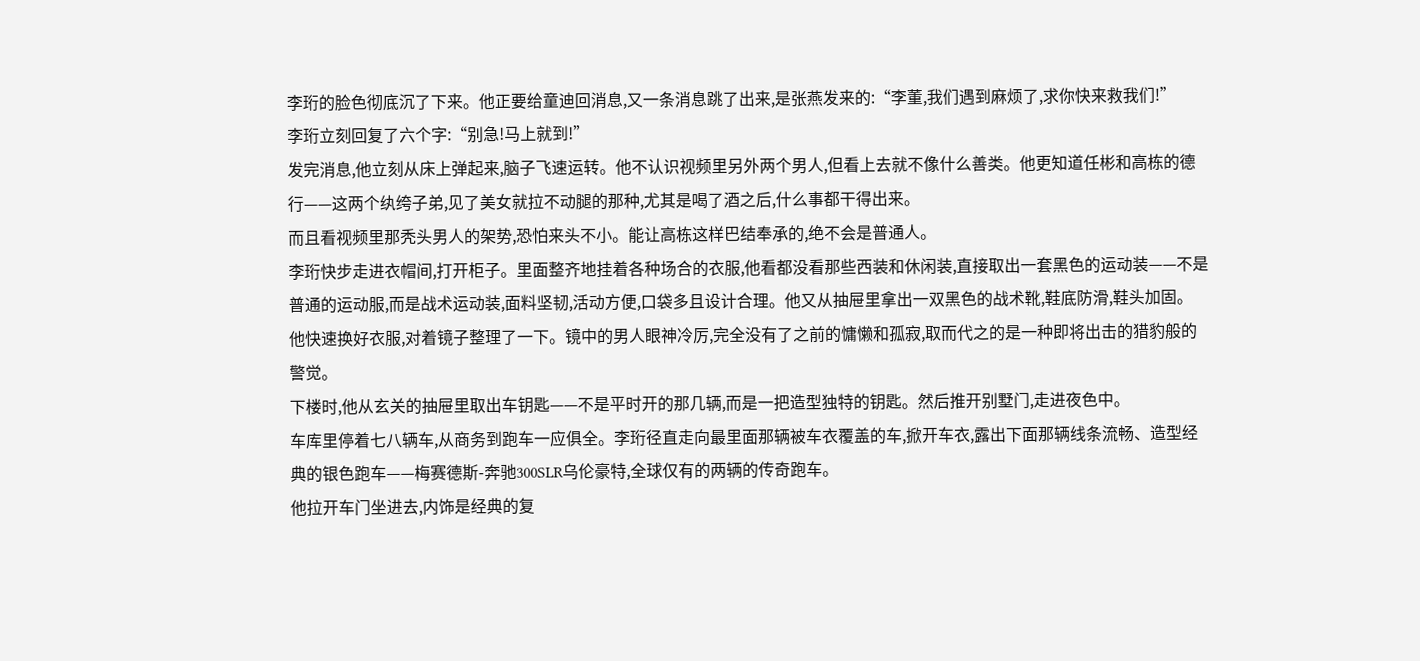李珩的脸色彻底沉了下来。他正要给童迪回消息,又一条消息跳了出来,是张燕发来的:“李董,我们遇到麻烦了,求你快来救我们!”
李珩立刻回复了六个字:“别急!马上就到!”
发完消息,他立刻从床上弹起来,脑子飞速运转。他不认识视频里另外两个男人,但看上去就不像什么善类。他更知道任彬和高栋的德行——这两个纨绔子弟,见了美女就拉不动腿的那种,尤其是喝了酒之后,什么事都干得出来。
而且看视频里那秃头男人的架势,恐怕来头不小。能让高栋这样巴结奉承的,绝不会是普通人。
李珩快步走进衣帽间,打开柜子。里面整齐地挂着各种场合的衣服,他看都没看那些西装和休闲装,直接取出一套黑色的运动装——不是普通的运动服,而是战术运动装,面料坚韧,活动方便,口袋多且设计合理。他又从抽屉里拿出一双黑色的战术靴,鞋底防滑,鞋头加固。
他快速换好衣服,对着镜子整理了一下。镜中的男人眼神冷厉,完全没有了之前的慵懒和孤寂,取而代之的是一种即将出击的猎豹般的警觉。
下楼时,他从玄关的抽屉里取出车钥匙——不是平时开的那几辆,而是一把造型独特的钥匙。然后推开别墅门,走进夜色中。
车库里停着七八辆车,从商务到跑车一应俱全。李珩径直走向最里面那辆被车衣覆盖的车,掀开车衣,露出下面那辆线条流畅、造型经典的银色跑车——梅赛德斯-奔驰300SLR乌伦豪特,全球仅有的两辆的传奇跑车。
他拉开车门坐进去,内饰是经典的复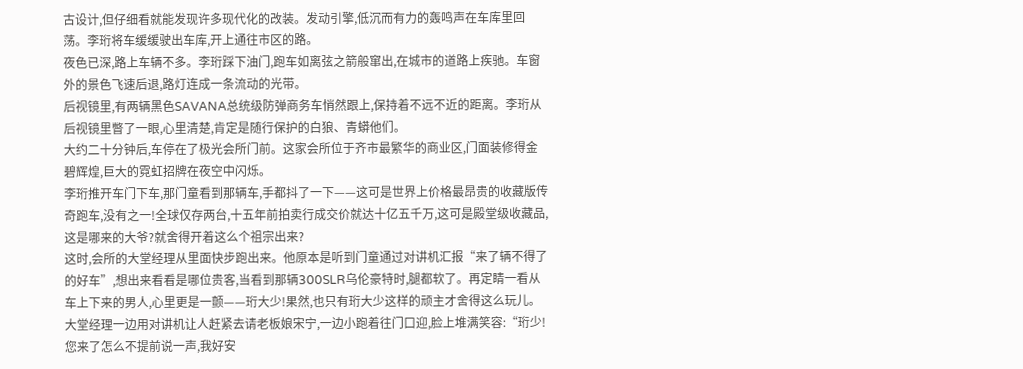古设计,但仔细看就能发现许多现代化的改装。发动引擎,低沉而有力的轰鸣声在车库里回荡。李珩将车缓缓驶出车库,开上通往市区的路。
夜色已深,路上车辆不多。李珩踩下油门,跑车如离弦之箭般窜出,在城市的道路上疾驰。车窗外的景色飞速后退,路灯连成一条流动的光带。
后视镜里,有两辆黑色SAVANA总统级防弹商务车悄然跟上,保持着不远不近的距离。李珩从后视镜里瞥了一眼,心里清楚,肯定是随行保护的白狼、青蟒他们。
大约二十分钟后,车停在了极光会所门前。这家会所位于齐市最繁华的商业区,门面装修得金碧辉煌,巨大的霓虹招牌在夜空中闪烁。
李珩推开车门下车,那门童看到那辆车,手都抖了一下——这可是世界上价格最昂贵的收藏版传奇跑车,没有之一!全球仅存两台,十五年前拍卖行成交价就达十亿五千万,这可是殿堂级收藏品,这是哪来的大爷?就舍得开着这么个祖宗出来?
这时,会所的大堂经理从里面快步跑出来。他原本是听到门童通过对讲机汇报“来了辆不得了的好车”,想出来看看是哪位贵客,当看到那辆300SLR乌伦豪特时,腿都软了。再定睛一看从车上下来的男人,心里更是一颤——珩大少!果然,也只有珩大少这样的顽主才舍得这么玩儿。
大堂经理一边用对讲机让人赶紧去请老板娘宋宁,一边小跑着往门口迎,脸上堆满笑容:“珩少!您来了怎么不提前说一声,我好安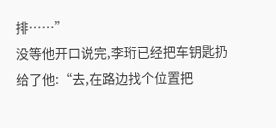排……”
没等他开口说完,李珩已经把车钥匙扔给了他:“去,在路边找个位置把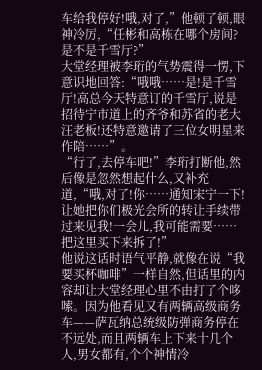车给我停好!哦,对了,”他顿了顿,眼神冷厉,“任彬和高栋在哪个房间?是不是千雪厅?”
大堂经理被李珩的气势震得一愣,下意识地回答:“哦哦……是!是千雪厅!高总今天特意订的千雪厅,说是招待宁市道上的齐爷和苏省的老大汪老板!还特意邀请了三位女明星来作陪……”。
“行了,去停车吧!”李珩打断他,然后像是忽然想起什么,又补充道,“哦,对了!你……通知宋宁一下!让她把你们极光会所的转让手续带过来见我!一会儿,我可能需要……把这里买下来拆了!”
他说这话时语气平静,就像在说“我要买杯咖啡”一样自然,但话里的内容却让大堂经理心里不由打了个哆嗦。因为他看见又有两辆高级商务车——萨瓦纳总统级防弹商务停在不远处,而且两辆车上下来十几个人,男女都有,个个神情冷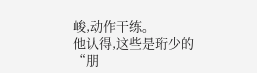峻,动作干练。
他认得,这些是珩少的“朋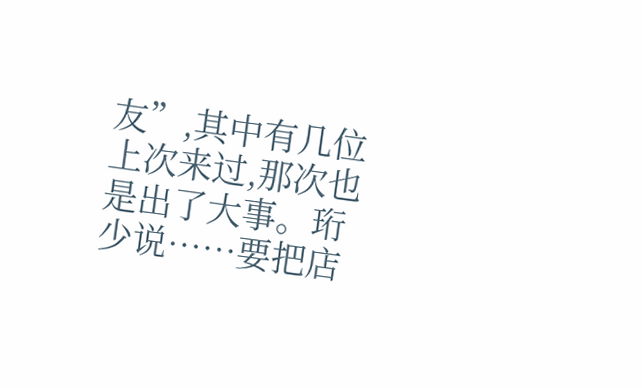友”,其中有几位上次来过,那次也是出了大事。珩少说……要把店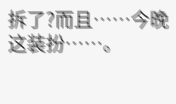拆了?而且……今晚这装扮……。